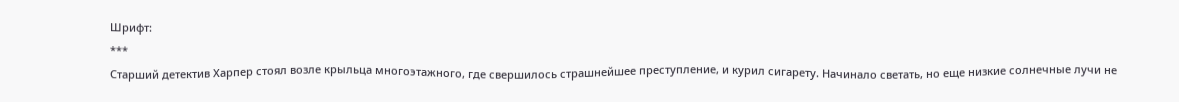Шрифт:
***
Старший детектив Харпер стоял возле крыльца многоэтажного, где свершилось страшнейшее преступление, и курил сигарету. Начинало светать, но еще низкие солнечные лучи не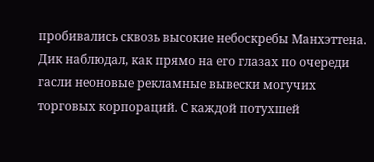пробивались сквозь высокие небоскребы Манхэттена. Дик наблюдал, как прямо на его глазах по очереди гасли неоновые рекламные вывески могучих торговых корпораций. С каждой потухшей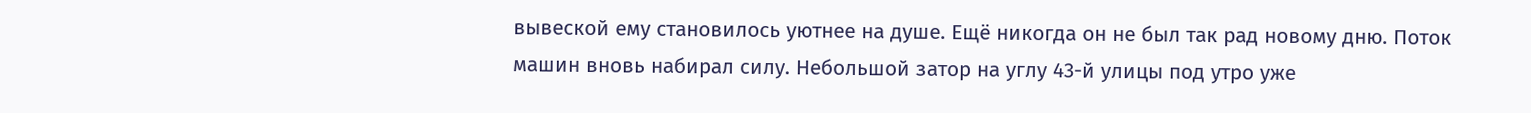вывеской ему становилось уютнее на душе. Ещё никогда он не был так рад новому дню. Поток машин вновь набирал силу. Небольшой затор на углу 43-й улицы под утро уже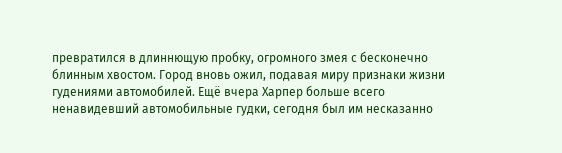превратился в длиннющую пробку, огромного змея с бесконечно блинным хвостом. Город вновь ожил, подавая миру признаки жизни гудениями автомобилей. Ещё вчера Харпер больше всего ненавидевший автомобильные гудки, сегодня был им несказанно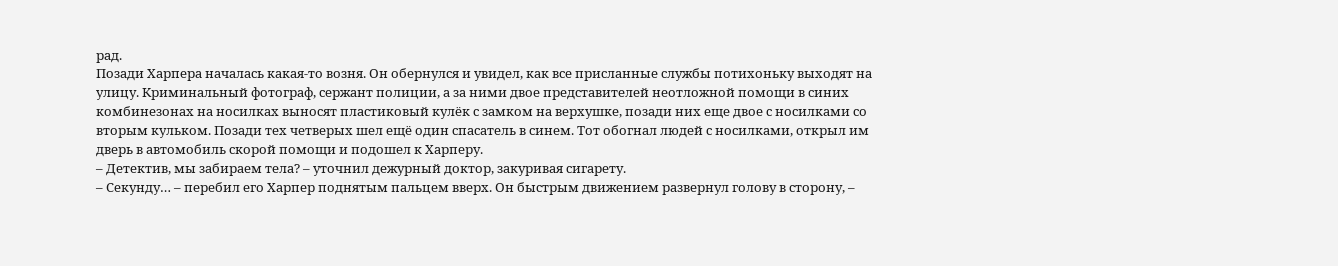рад.
Позади Харпера началась какая-то возня. Он обернулся и увидел, как все присланные службы потихоньку выходят на улицу. Криминальный фотограф, сержант полиции, а за ними двое представителей неотложной помощи в синих комбинезонах на носилках выносят пластиковый кулёк с замком на верхушке, позади них еще двое с носилками со вторым кульком. Позади тех четверых шел ещё один спасатель в синем. Тот обогнал людей с носилками, открыл им дверь в автомобиль скорой помощи и подошел к Харперу.
– Детектив, мы забираем тела? – уточнил дежурный доктор, закуривая сигарету.
– Секунду… – перебил его Харпер поднятым пальцем вверх. Он быстрым движением развернул голову в сторону, –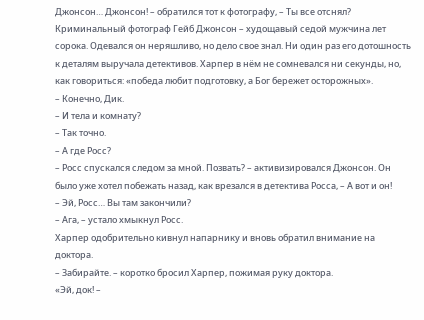Джонсон… Джонсон! – обратился тот к фотографу, – Ты все отснял?
Криминальный фотограф Гейб Джонсон – худощавый седой мужчина лет сорока. Одевался он неряшливо, но дело свое знал. Ни один раз его дотошность к деталям выручала детективов. Харпер в нём не сомневался ни секунды, но, как говориться: «победа любит подготовку, а Бог бережет осторожных».
– Конечно, Дик.
– И тела и комнату?
– Так точно.
– А где Росс?
– Росс спускался следом за мной. Позвать? – активизировался Джонсон. Он было уже хотел побежать назад, как врезался в детектива Росса, – А вот и он!
– Эй, Росс… Вы там закончили?
– Ага, – устало хмыкнул Росс.
Харпер одобрительно кивнул напарнику и вновь обратил внимание на доктора.
– Забирайте. – коротко бросил Харпер, пожимая руку доктора.
«Эй, док! –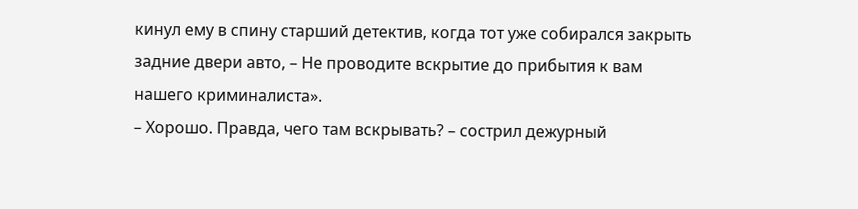кинул ему в спину старший детектив, когда тот уже собирался закрыть задние двери авто, – Не проводите вскрытие до прибытия к вам нашего криминалиста».
– Хорошо. Правда, чего там вскрывать? – сострил дежурный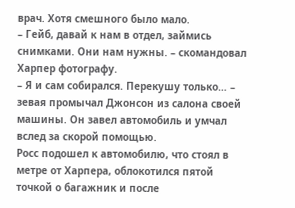врач. Хотя смешного было мало.
– Гейб, давай к нам в отдел, займись снимками. Они нам нужны. – скомандовал Харпер фотографу.
– Я и сам собирался. Перекушу только… – зевая промычал Джонсон из салона своей машины. Он завел автомобиль и умчал вслед за скорой помощью.
Росс подошел к автомобилю, что стоял в метре от Харпера, облокотился пятой точкой о багажник и после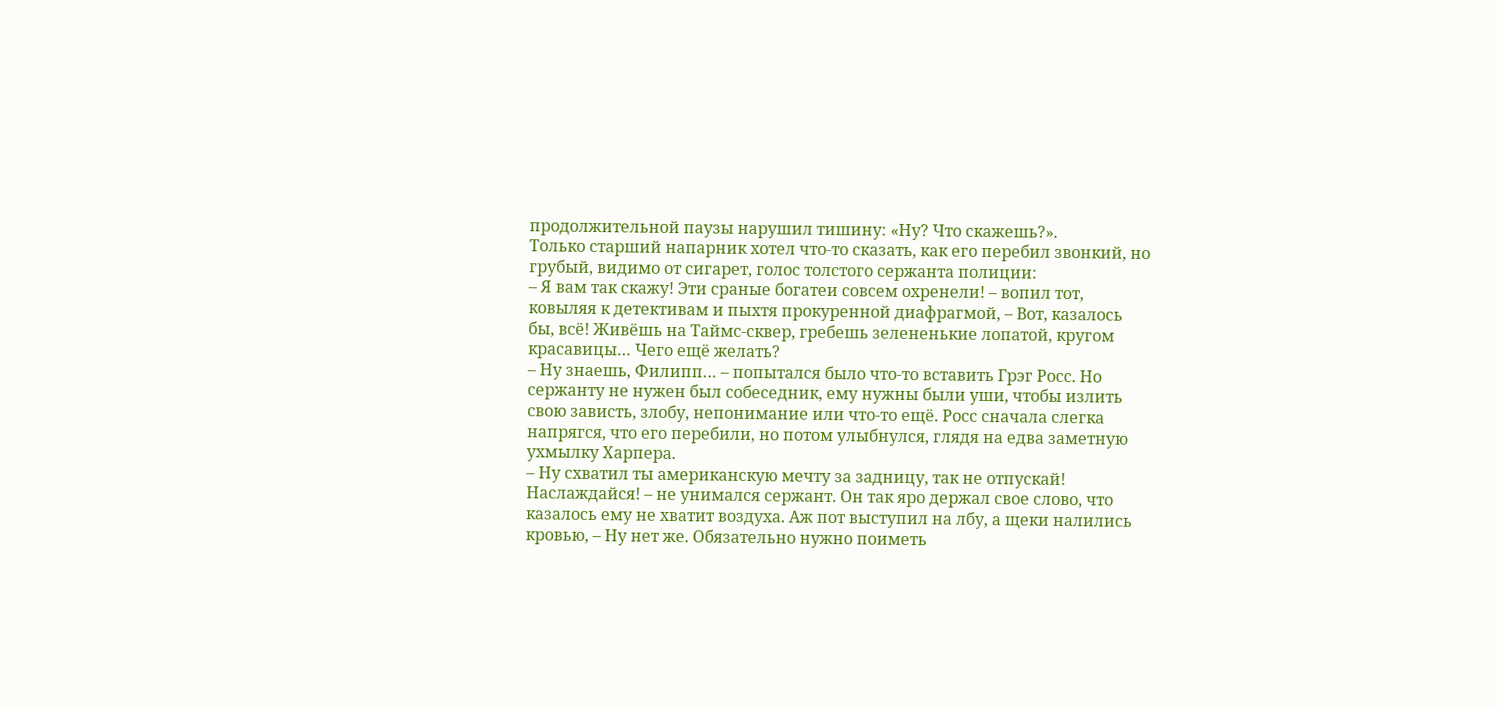продолжительной паузы нарушил тишину: «Ну? Что скажешь?».
Только старший напарник хотел что-то сказать, как его перебил звонкий, но грубый, видимо от сигарет, голос толстого сержанта полиции:
– Я вам так скажу! Эти сраные богатеи совсем охренели! – вопил тот, ковыляя к детективам и пыхтя прокуренной диафрагмой, – Вот, казалось бы, всё! Живёшь на Таймс-сквер, гребешь зелененькие лопатой, кругом красавицы… Чего ещё желать?
– Ну знаешь, Филипп… – попытался было что-то вставить Грэг Росс. Но сержанту не нужен был собеседник, ему нужны были уши, чтобы излить свою зависть, злобу, непонимание или что-то ещё. Росс сначала слегка напрягся, что его перебили, но потом улыбнулся, глядя на едва заметную ухмылку Харпера.
– Ну схватил ты американскую мечту за задницу, так не отпускай! Наслаждайся! – не унимался сержант. Он так яро держал свое слово, что казалось ему не хватит воздуха. Аж пот выступил на лбу, а щеки налились кровью, – Ну нет же. Обязательно нужно поиметь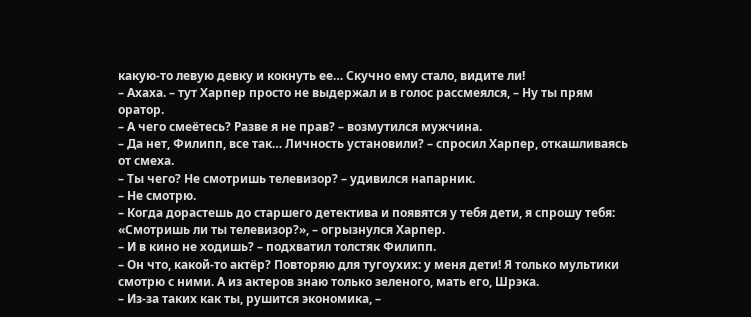какую-то левую девку и кокнуть ее… Скучно ему стало, видите ли!
– Ахаха. – тут Харпер просто не выдержал и в голос рассмеялся, – Ну ты прям оратор.
– А чего смеётесь? Разве я не прав? – возмутился мужчина.
– Да нет, Филипп, все так… Личность установили? – спросил Харпер, откашливаясь от смеха.
– Ты чего? Не смотришь телевизор? – удивился напарник.
– Не смотрю.
– Когда дорастешь до старшего детектива и появятся у тебя дети, я спрошу тебя: «Смотришь ли ты телевизор?», – огрызнулся Харпер.
– И в кино не ходишь? – подхватил толстяк Филипп.
– Он что, какой-то актёр? Повторяю для тугоухих: у меня дети! Я только мультики смотрю с ними. А из актеров знаю только зеленого, мать его, Шрэка.
– Из-за таких как ты, рушится экономика, –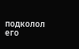подколол его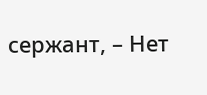сержант, – Нет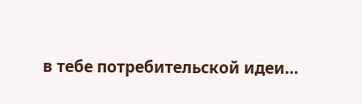в тебе потребительской идеи…